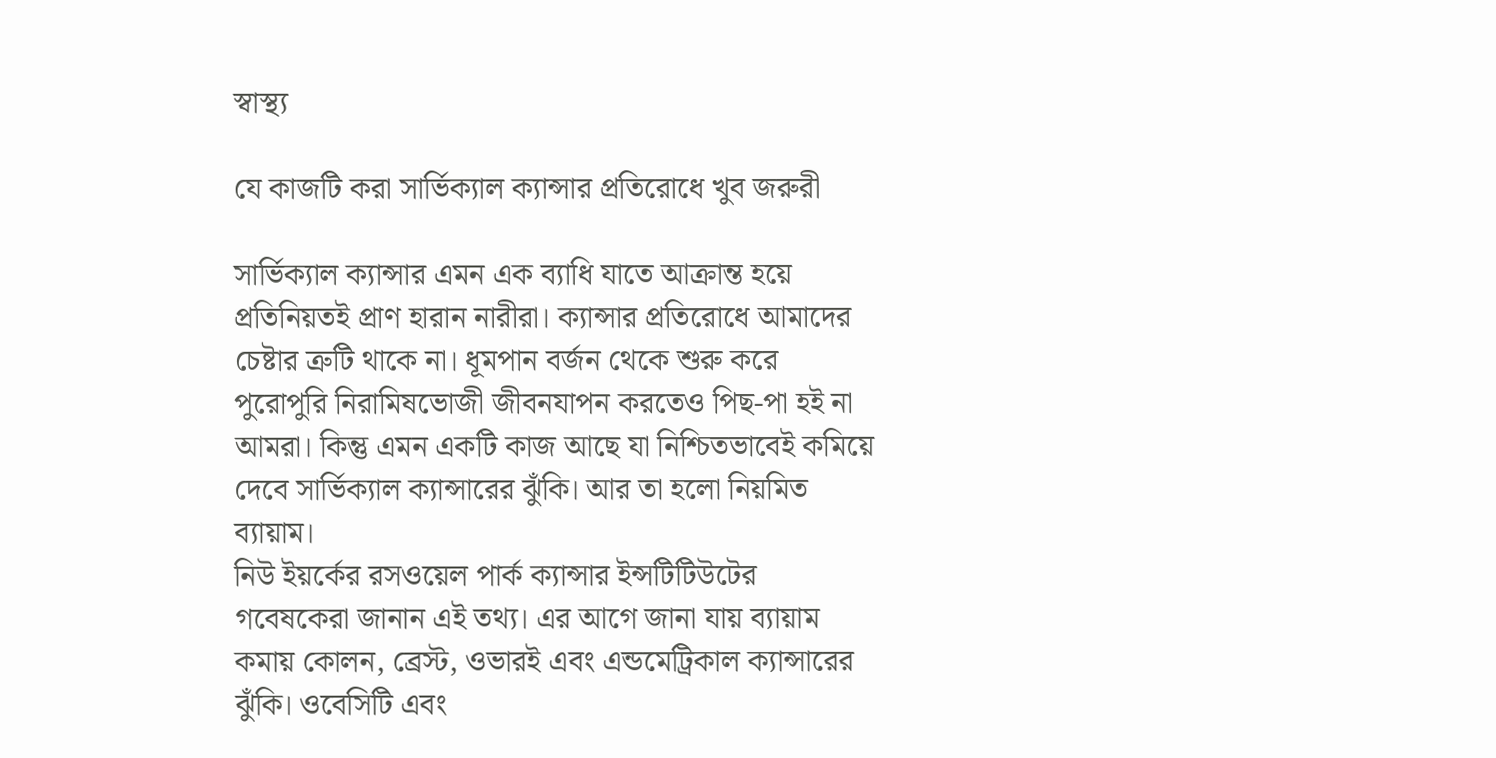স্বাস্থ্য

যে কাজটি করা সার্ভিক্যাল ক্যান্সার প্রতিরোধে খুব জরুরী

সার্ভিক্যাল ক্যান্সার এমন এক ব্যাধি যাতে আক্রান্ত হয়ে প্রতিনিয়তই প্রাণ হারান নারীরা। ক্যান্সার প্রতিরোধে আমাদের চেষ্টার ত্রুটি থাকে না। ধূমপান বর্জন থেকে শুরু করে পুরোপুরি নিরামিষভোজী জীবনযাপন করতেও পিছ-পা হই না আমরা। কিন্তু এমন একটি কাজ আছে যা নিশ্চিতভাবেই কমিয়ে দেবে সার্ভিক্যাল ক্যান্সারের ঝুঁকি। আর তা হলো নিয়মিত ব্যায়াম।
নিউ ইয়র্কের রসওয়েল পার্ক ক্যান্সার ইন্সটিটিউটের গবেষকেরা জানান এই তথ্য। এর আগে জানা যায় ব্যায়াম কমায় কোলন, ব্রেস্ট, ওভারই এবং এন্ডমেট্রিকাল ক্যান্সারের ঝুঁকি। ওবেসিটি এবং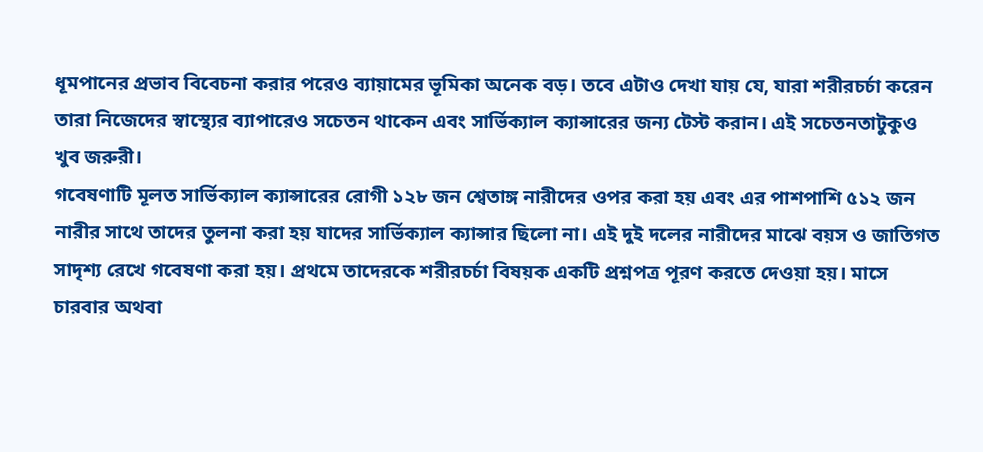ধূমপানের প্রভাব বিবেচনা করার পরেও ব্যায়ামের ভূমিকা অনেক বড়। তবে এটাও দেখা যায় যে, যারা শরীরচর্চা করেন তারা নিজেদের স্বাস্থ্যের ব্যাপারেও সচেতন থাকেন এবং সার্ভিক্যাল ক্যান্সারের জন্য টেস্ট করান। এই সচেতনতাটুকুও খুব জরুরী।
গবেষণাটি মূলত সার্ভিক্যাল ক্যান্সারের রোগী ১২৮ জন শ্বেতাঙ্গ নারীদের ওপর করা হয় এবং এর পাশপাশি ৫১২ জন নারীর সাথে তাদের তুলনা করা হয় যাদের সার্ভিক্যাল ক্যান্সার ছিলো না। এই দুই দলের নারীদের মাঝে বয়স ও জাতিগত সাদৃশ্য রেখে গবেষণা করা হয়। প্রথমে তাদেরকে শরীরচর্চা বিষয়ক একটি প্রশ্নপত্র পূরণ করতে দেওয়া হয়। মাসে চারবার অথবা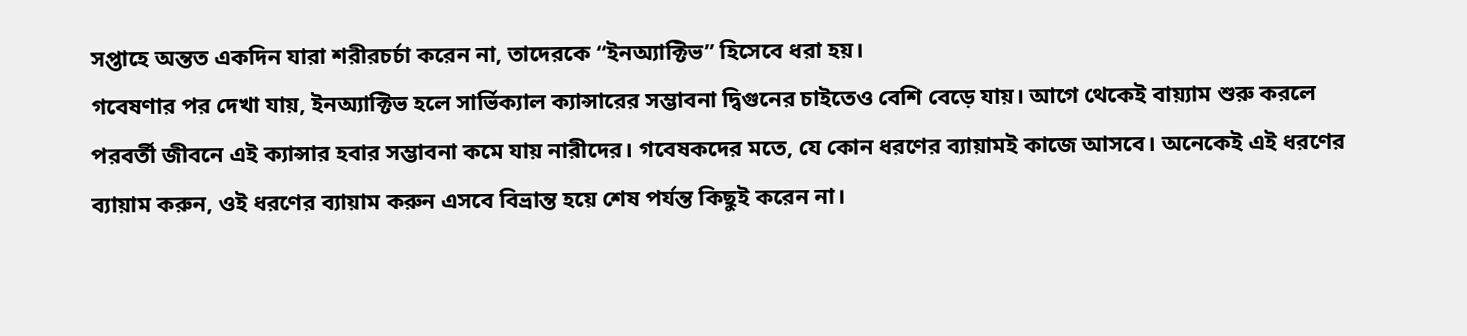সপ্তাহে অন্তত একদিন যারা শরীরচর্চা করেন না, তাদেরকে “ইনঅ্যাক্টিভ” হিসেবে ধরা হয়।
গবেষণার পর দেখা যায়, ইনঅ্যাক্টিভ হলে সার্ভিক্যাল ক্যান্সারের সম্ভাবনা দ্বিগুনের চাইতেও বেশি বেড়ে যায়। আগে থেকেই বায়্যাম শুরু করলে পরবর্তী জীবনে এই ক্যান্সার হবার সম্ভাবনা কমে যায় নারীদের। গবেষকদের মতে, যে কোন ধরণের ব্যায়ামই কাজে আসবে। অনেকেই এই ধরণের ব্যায়াম করুন, ওই ধরণের ব্যায়াম করুন এসবে বিভ্রান্ত হয়ে শেষ পর্যন্ত কিছুই করেন না।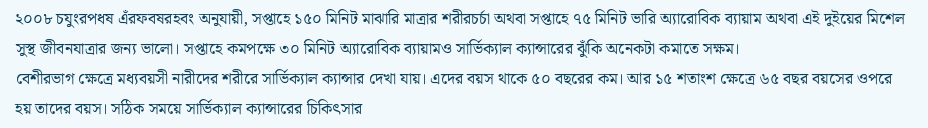২০০৮ চযুংরপধষ এঁরফবষরহবং অনুযায়ী, সপ্তাহে ১৫০ মিনিট মাঝারি মাত্রার শরীরচর্চা অথবা সপ্তাহে ৭৫ মিনিট ভারি অ্যারোবিক ব্যায়াম অথবা এই দুইয়ের মিশেল সুস্থ জীবনযাত্রার জন্য ভালো। সপ্তাহে কমপক্ষে ৩০ মিনিট অ্যারোবিক ব্যায়ামও সার্ভিক্যাল ক্যান্সারের ঝুঁকি অনেকটা কমাতে সক্ষম।
বেশীরভাগ ক্ষেত্রে মধ্যবয়সী নারীদের শরীরে সার্ভিক্যাল ক্যান্সার দেখা যায়। এদের বয়স থাকে ৫০ বছরের কম। আর ১৫ শতাংশ ক্ষেত্রে ৬৫ বছর বয়সের ওপরে হয় তাদের বয়স। সঠিক সময়ে সার্ভিক্যাল ক্যান্সারের চিকিৎসার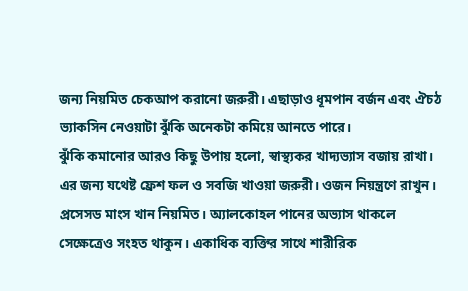জন্য নিয়মিত চেকআপ করানো জরুরী। এছাড়াও ধূমপান বর্জন এবং ঐচঠ ভ্যাকসিন নেওয়াটা ঝুঁকি অনেকটা কমিয়ে আনতে পারে।
ঝুঁকি কমানোর আরও কিছু উপায় হলো, স্বাস্থ্যকর খাদ্যভ্যাস বজায় রাখা। এর জন্য যথেষ্ট ফ্রেশ ফল ও সবজি খাওয়া জরুরী। ওজন নিয়ন্ত্রণে রাখুন। প্রসেসড মাংস খান নিয়মিত। অ্যালকোহল পানের অভ্যাস থাকলে সেক্ষেত্রেও সংহত থাকুন। একাধিক ব্যক্তির সাথে শারীরিক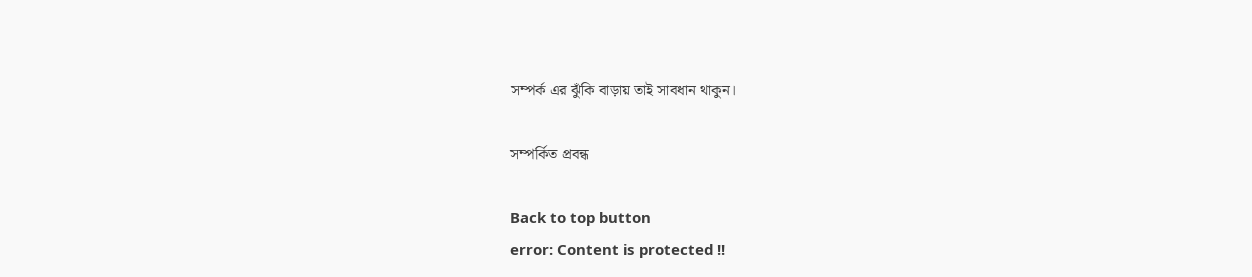সম্পর্ক এর ঝুঁকি বাড়ায় তাই সাবধান থাকুন।

সম্পর্কিত প্রবন্ধ

Back to top button
error: Content is protected !!